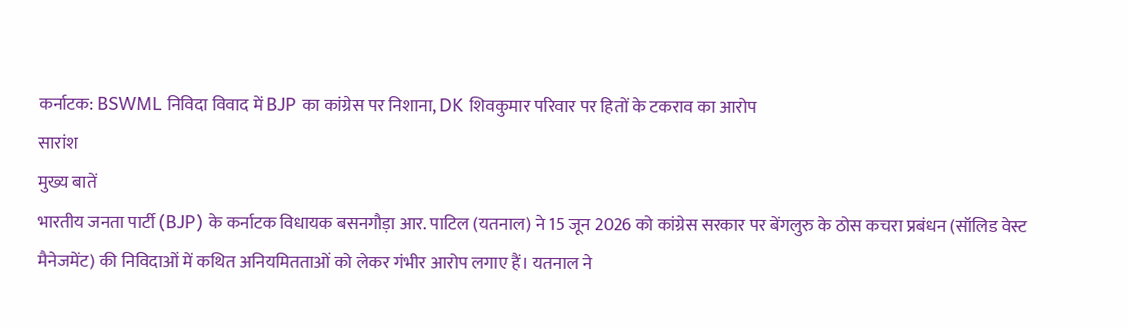कर्नाटक: BSWML निविदा विवाद में BJP का कांग्रेस पर निशाना, DK शिवकुमार परिवार पर हितों के टकराव का आरोप
सारांश
मुख्य बातें
भारतीय जनता पार्टी (BJP) के कर्नाटक विधायक बसनगौड़ा आर. पाटिल (यतनाल) ने 15 जून 2026 को कांग्रेस सरकार पर बेंगलुरु के ठोस कचरा प्रबंधन (सॉलिड वेस्ट मैनेजमेंट) की निविदाओं में कथित अनियमितताओं को लेकर गंभीर आरोप लगाए हैं। यतनाल ने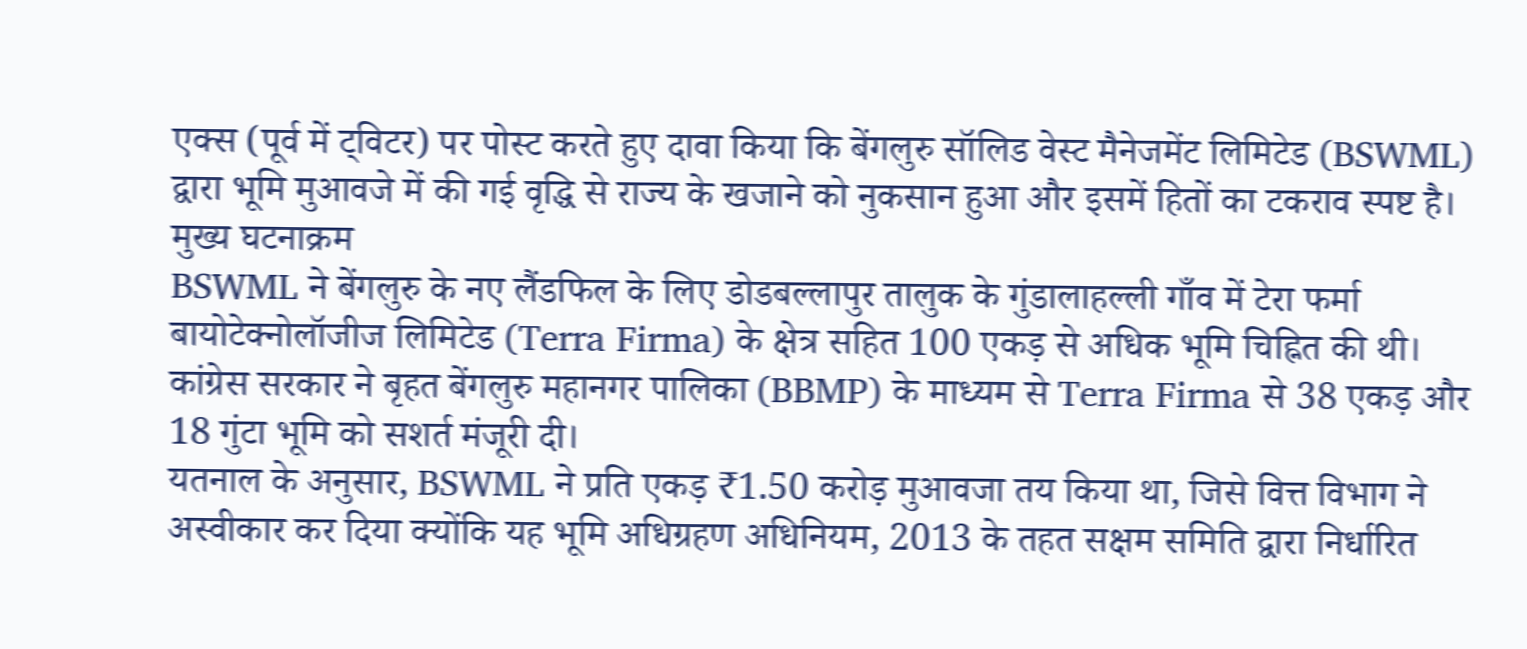एक्स (पूर्व में ट्विटर) पर पोस्ट करते हुए दावा किया कि बेंगलुरु सॉलिड वेस्ट मैनेजमेंट लिमिटेड (BSWML) द्वारा भूमि मुआवजे में की गई वृद्धि से राज्य के खजाने को नुकसान हुआ और इसमें हितों का टकराव स्पष्ट है।
मुख्य घटनाक्रम
BSWML ने बेंगलुरु के नए लैंडफिल के लिए डोडबल्लापुर तालुक के गुंडालाहल्ली गाँव में टेरा फर्मा बायोटेक्नोलॉजीज लिमिटेड (Terra Firma) के क्षेत्र सहित 100 एकड़ से अधिक भूमि चिह्नित की थी। कांग्रेस सरकार ने बृहत बेंगलुरु महानगर पालिका (BBMP) के माध्यम से Terra Firma से 38 एकड़ और 18 गुंटा भूमि को सशर्त मंजूरी दी।
यतनाल के अनुसार, BSWML ने प्रति एकड़ ₹1.50 करोड़ मुआवजा तय किया था, जिसे वित्त विभाग ने अस्वीकार कर दिया क्योंकि यह भूमि अधिग्रहण अधिनियम, 2013 के तहत सक्षम समिति द्वारा निर्धारित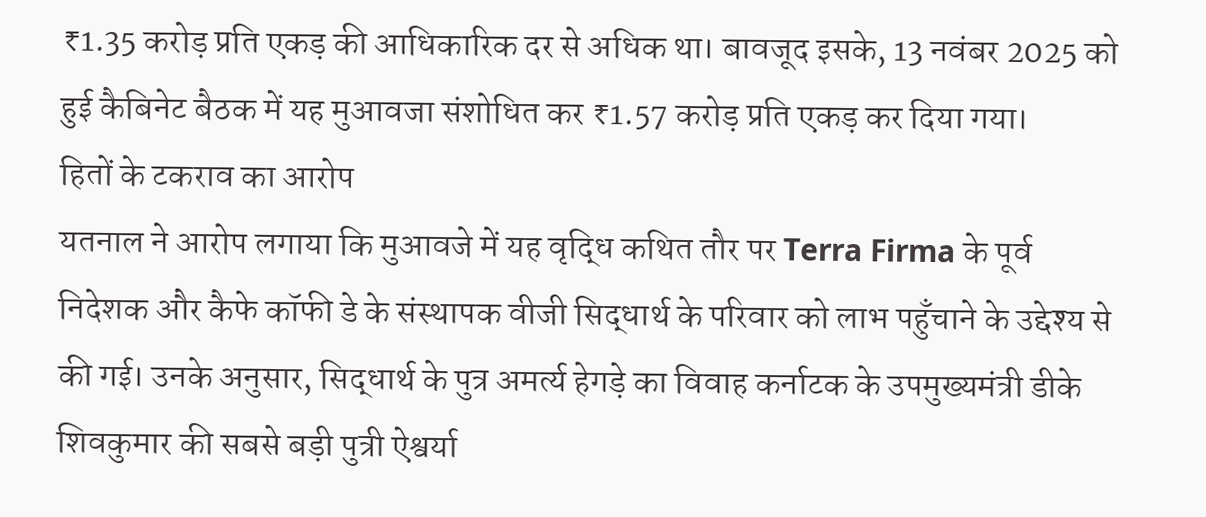₹1.35 करोड़ प्रति एकड़ की आधिकारिक दर से अधिक था। बावजूद इसके, 13 नवंबर 2025 को हुई कैबिनेट बैठक में यह मुआवजा संशोधित कर ₹1.57 करोड़ प्रति एकड़ कर दिया गया।
हितों के टकराव का आरोप
यतनाल ने आरोप लगाया कि मुआवजे में यह वृद्धि कथित तौर पर Terra Firma के पूर्व निदेशक और कैफे कॉफी डे के संस्थापक वीजी सिद्धार्थ के परिवार को लाभ पहुँचाने के उद्देश्य से की गई। उनके अनुसार, सिद्धार्थ के पुत्र अमर्त्य हेगड़े का विवाह कर्नाटक के उपमुख्यमंत्री डीके शिवकुमार की सबसे बड़ी पुत्री ऐश्वर्या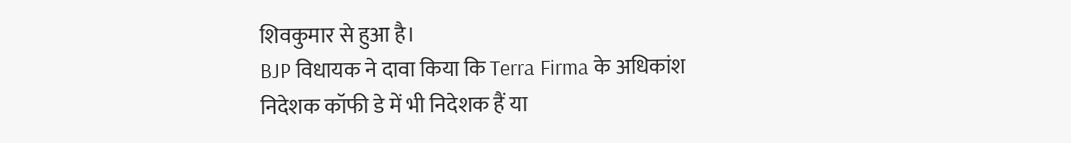शिवकुमार से हुआ है।
BJP विधायक ने दावा किया कि Terra Firma के अधिकांश निदेशक कॉफी डे में भी निदेशक हैं या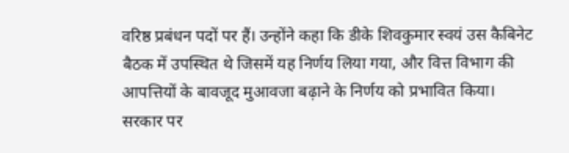वरिष्ठ प्रबंधन पदों पर हैं। उन्होंने कहा कि डीके शिवकुमार स्वयं उस कैबिनेट बैठक में उपस्थित थे जिसमें यह निर्णय लिया गया, और वित्त विभाग की आपत्तियों के बावजूद मुआवजा बढ़ाने के निर्णय को प्रभावित किया।
सरकार पर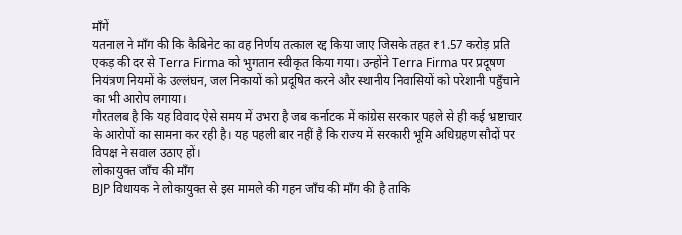माँगें
यतनाल ने माँग की कि कैबिनेट का वह निर्णय तत्काल रद्द किया जाए जिसके तहत ₹1.57 करोड़ प्रति एकड़ की दर से Terra Firma को भुगतान स्वीकृत किया गया। उन्होंने Terra Firma पर प्रदूषण नियंत्रण नियमों के उल्लंघन, जल निकायों को प्रदूषित करने और स्थानीय निवासियों को परेशानी पहुँचाने का भी आरोप लगाया।
गौरतलब है कि यह विवाद ऐसे समय में उभरा है जब कर्नाटक में कांग्रेस सरकार पहले से ही कई भ्रष्टाचार के आरोपों का सामना कर रही है। यह पहली बार नहीं है कि राज्य में सरकारी भूमि अधिग्रहण सौदों पर विपक्ष ने सवाल उठाए हों।
लोकायुक्त जाँच की माँग
BJP विधायक ने लोकायुक्त से इस मामले की गहन जाँच की माँग की है ताकि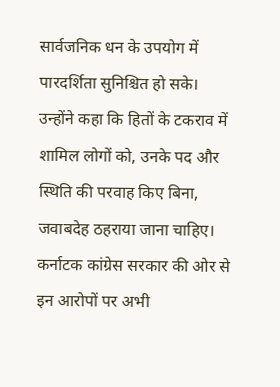सार्वजनिक धन के उपयोग में पारदर्शिता सुनिश्चित हो सके। उन्होंने कहा कि हितों के टकराव में शामिल लोगों को, उनके पद और स्थिति की परवाह किए बिना, जवाबदेह ठहराया जाना चाहिए। कर्नाटक कांग्रेस सरकार की ओर से इन आरोपों पर अभी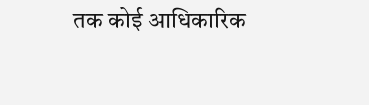तक कोई आधिकारिक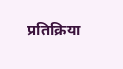प्रतिक्रिया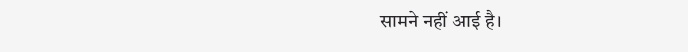सामने नहीं आई है।